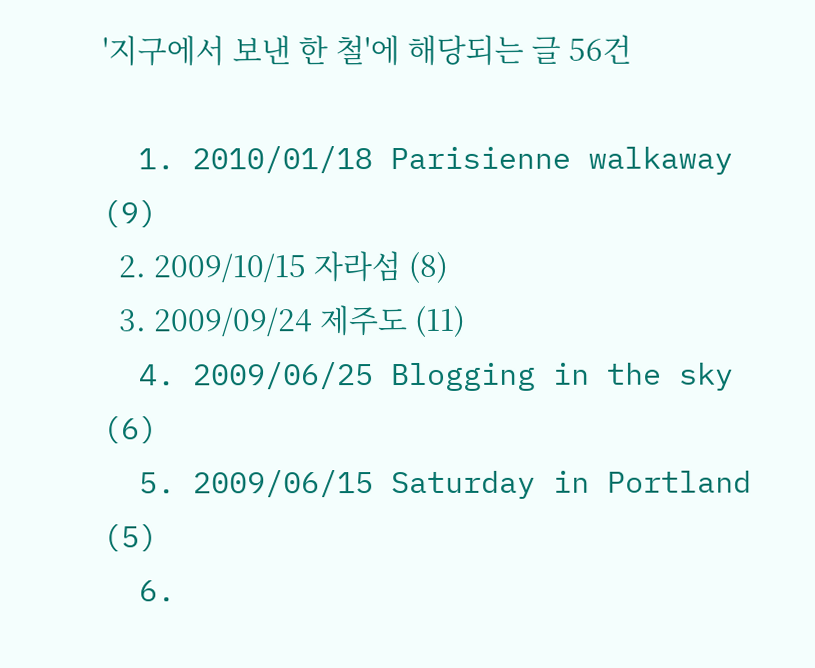'지구에서 보낸 한 철'에 해당되는 글 56건

  1. 2010/01/18 Parisienne walkaway (9)
  2. 2009/10/15 자라섬 (8)
  3. 2009/09/24 제주도 (11)
  4. 2009/06/25 Blogging in the sky (6)
  5. 2009/06/15 Saturday in Portland (5)
  6.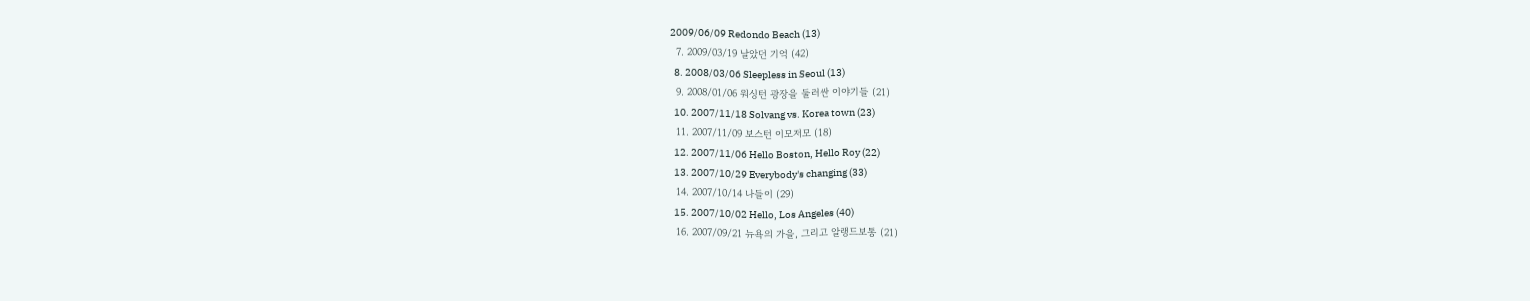2009/06/09 Redondo Beach (13)
  7. 2009/03/19 날았던 기억 (42)
  8. 2008/03/06 Sleepless in Seoul (13)
  9. 2008/01/06 워싱턴 광장을 둘러싼 이야기들 (21)
  10. 2007/11/18 Solvang vs. Korea town (23)
  11. 2007/11/09 보스턴 이모저모 (18)
  12. 2007/11/06 Hello Boston, Hello Roy (22)
  13. 2007/10/29 Everybody's changing (33)
  14. 2007/10/14 나들이 (29)
  15. 2007/10/02 Hello, Los Angeles (40)
  16. 2007/09/21 뉴욕의 가을, 그리고 알랭드보통 (21)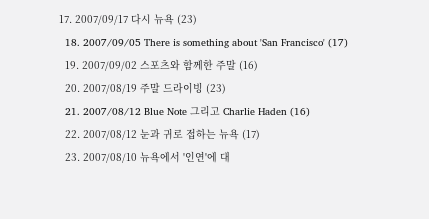17. 2007/09/17 다시 뉴욕 (23)
  18. 2007/09/05 There is something about 'San Francisco' (17)
  19. 2007/09/02 스포츠와 함께한 주말 (16)
  20. 2007/08/19 주말 드라이빙 (23)
  21. 2007/08/12 Blue Note 그리고 Charlie Haden (16)
  22. 2007/08/12 눈과 귀로 접하는 뉴욕 (17)
  23. 2007/08/10 뉴욕에서 '인연'에 대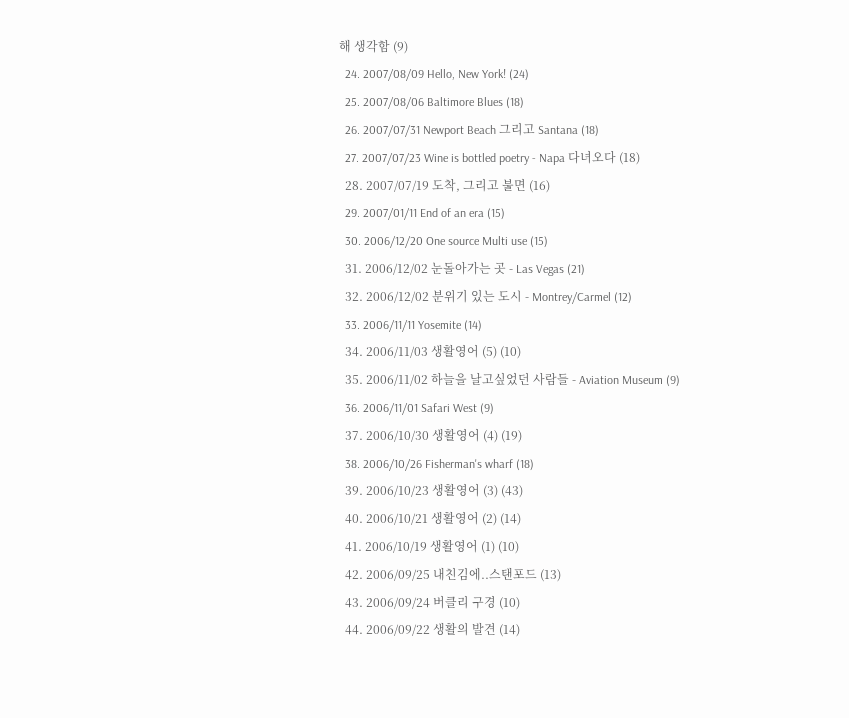해 생각함 (9)
  24. 2007/08/09 Hello, New York! (24)
  25. 2007/08/06 Baltimore Blues (18)
  26. 2007/07/31 Newport Beach 그리고 Santana (18)
  27. 2007/07/23 Wine is bottled poetry - Napa 다녀오다 (18)
  28. 2007/07/19 도착, 그리고 불면 (16)
  29. 2007/01/11 End of an era (15)
  30. 2006/12/20 One source Multi use (15)
  31. 2006/12/02 눈돌아가는 곳 - Las Vegas (21)
  32. 2006/12/02 분위기 있는 도시 - Montrey/Carmel (12)
  33. 2006/11/11 Yosemite (14)
  34. 2006/11/03 생활영어 (5) (10)
  35. 2006/11/02 하늘을 날고싶었던 사람들 - Aviation Museum (9)
  36. 2006/11/01 Safari West (9)
  37. 2006/10/30 생활영어 (4) (19)
  38. 2006/10/26 Fisherman's wharf (18)
  39. 2006/10/23 생활영어 (3) (43)
  40. 2006/10/21 생활영어 (2) (14)
  41. 2006/10/19 생활영어 (1) (10)
  42. 2006/09/25 내친김에..스탠포드 (13)
  43. 2006/09/24 버클리 구경 (10)
  44. 2006/09/22 생활의 발견 (14)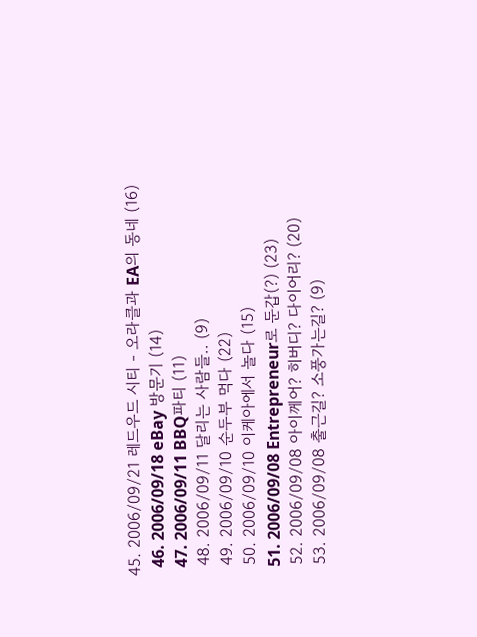45. 2006/09/21 레드우드 시티 - 오라클과 EA의 동네 (16)
  46. 2006/09/18 eBay 방문기 (14)
  47. 2006/09/11 BBQ파티 (11)
  48. 2006/09/11 달리는 사람들.. (9)
  49. 2006/09/10 순두부 먹다 (22)
  50. 2006/09/10 이케아에서 놀다 (15)
  51. 2006/09/08 Entrepreneur로 둔갑(?) (23)
  52. 2006/09/08 아이께어? 히버디? 다이어리? (20)
  53. 2006/09/08 출근길? 소풍가는길? (9)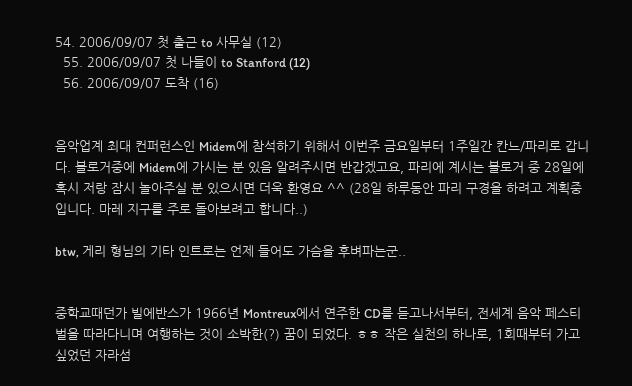54. 2006/09/07 첫 출근 to 사무실 (12)
  55. 2006/09/07 첫 나들이 to Stanford (12)
  56. 2006/09/07 도착 (16)


음악업계 최대 컨퍼런스인 Midem에 참석하기 위해서 이번주 금요일부터 1주일간 칸느/파리로 갑니다. 블로거중에 Midem에 가시는 분 있음 알려주시면 반갑겠고요, 파리에 계시는 블로거 중 28일에 혹시 저랑 잠시 놀아주실 분 있으시면 더욱 환영요 ^^ (28일 하루동안 파리 구경을 하려고 계획중입니다. 마레 지구를 주로 돌아보려고 합니다..)

btw, 게리 형님의 기타 인트로는 언제 들어도 가슴을 후벼파는군..


중학교때던가 빌에반스가 1966년 Montreux에서 연주한 CD를 듣고나서부터, 전세계 음악 페스티벌을 따라다니며 여행하는 것이 소박한(?) 꿈이 되었다. ㅎㅎ 작은 실천의 하나로, 1회때부터 가고싶었던 자라섬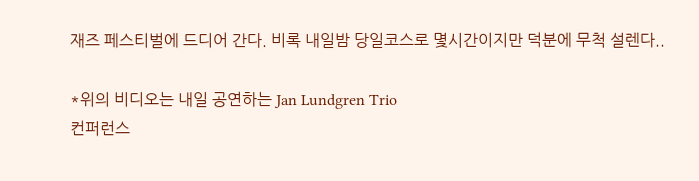재즈 페스티벌에 드디어 간다. 비록 내일밤 당일코스로 몇시간이지만 덕분에 무척 설렌다..

*위의 비디오는 내일 공연하는 Jan Lundgren Trio
컨퍼런스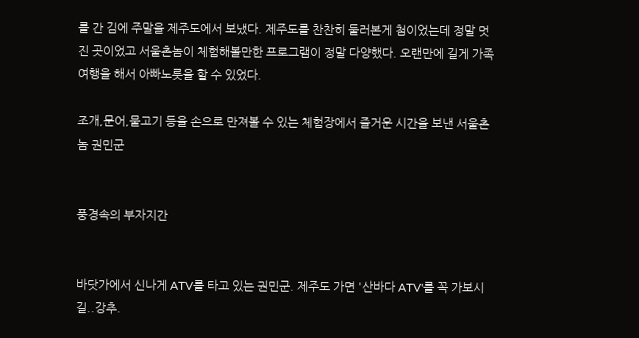를 간 김에 주말을 제주도에서 보냈다. 제주도를 찬찬히 둘러본게 첨이었는데 정말 멋진 곳이었고 서울촌놈이 체험해볼만한 프로그램이 정말 다양했다. 오랜만에 길게 가족여행을 해서 아빠노릇을 할 수 있었다.

조개,문어,물고기 등을 손으로 만져볼 수 있는 체험장에서 즐거운 시간을 보낸 서울촌놈 권민군


풍경속의 부자지간


바닷가에서 신나게 ATV를 타고 있는 권민군. 제주도 가면 '산바다 ATV'를 꼭 가보시길..강추.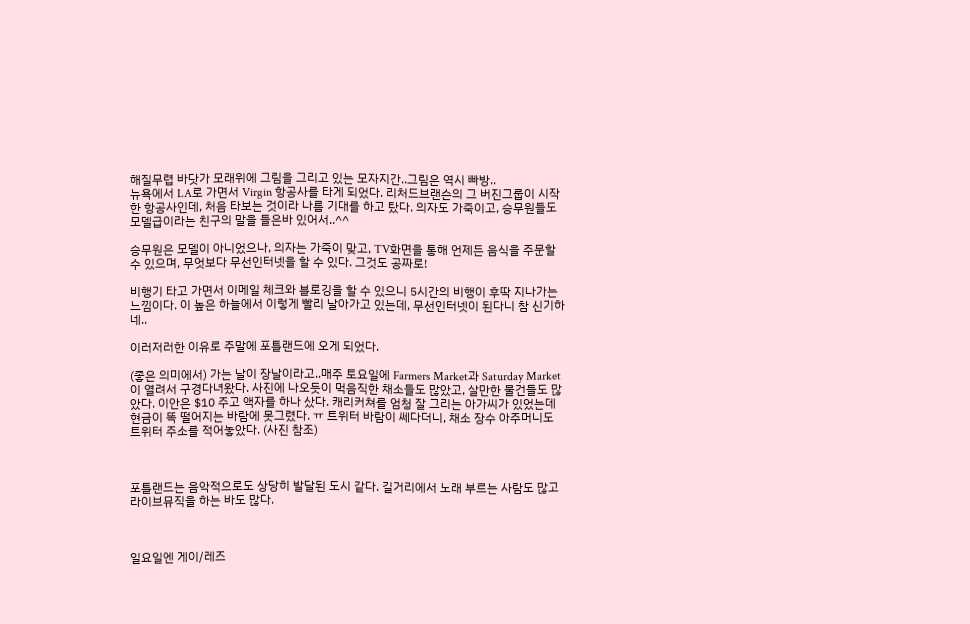해질무렵 바닷가 모래위에 그림을 그리고 있는 모자지간..그림은 역시 빠방..
뉴욕에서 LA로 가면서 Virgin 항공사를 타게 되었다. 리처드브랜슨의 그 버진그룹이 시작한 항공사인데, 처음 타보는 것이라 나름 기대를 하고 탔다. 의자도 가죽이고, 승무원들도 모델급이라는 친구의 말을 들은바 있어서..^^

승무원은 모델이 아니었으나, 의자는 가죽이 맞고, TV화면을 통해 언제든 음식을 주문할 수 있으며, 무엇보다 무선인터넷을 할 수 있다. 그것도 공짜로!

비행기 타고 가면서 이메일 체크와 블로깅을 할 수 있으니 5시간의 비행이 후딱 지나가는 느낌이다. 이 높은 하늘에서 이렇게 빨리 날아가고 있는데, 무선인터넷이 된다니 참 신기하네..

이러저러한 이유로 주말에 포틀랜드에 오게 되었다.

(좋은 의미에서) 가는 날이 장날이라고..매주 토요일에 Farmers Market과 Saturday Market이 열려서 구경다녀왔다. 사진에 나오듯이 먹음직한 채소들도 많았고, 살만한 물건들도 많았다. 이안은 $10 주고 액자를 하나 샀다. 캐리커쳐를 엄청 잘 그리는 아가씨가 있었는데 현금이 똑 떨어지는 바람에 못그렸다. ㅠ 트위터 바람이 쎄다더니, 채소 장수 아주머니도 트위터 주소를 적어놓았다. (사진 참조)



포틀랜드는 음악적으로도 상당히 발달된 도시 같다. 길거리에서 노래 부르는 사람도 많고 라이브뮤직을 하는 바도 많다.



일요일엔 게이/레즈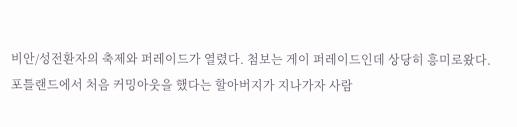비안/성전환자의 축제와 퍼레이드가 열렸다. 첨보는 게이 퍼레이드인데 상당히 흥미로왔다. 포틀랜드에서 처음 커밍아웃을 했다는 할아버지가 지나가자 사람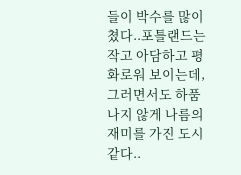들이 박수를 많이 쳤다..포틀랜드는 작고 아담하고 평화로워 보이는데, 그러면서도 하품 나지 않게 나름의 재미를 가진 도시 같다..